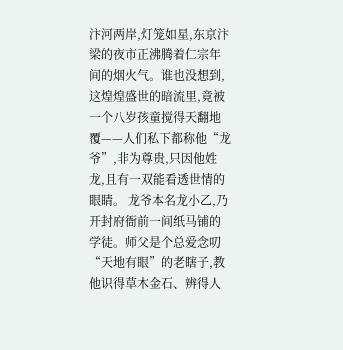汴河两岸,灯笼如星,东京汴梁的夜市正沸腾着仁宗年间的烟火气。谁也没想到,这煌煌盛世的暗流里,竟被一个八岁孩童搅得天翻地覆——人们私下都称他“龙爷”,非为尊贵,只因他姓龙,且有一双能看透世情的眼睛。 龙爷本名龙小乙,乃开封府衙前一间纸马铺的学徒。师父是个总爱念叨“天地有眼”的老瞎子,教他识得草木金石、辨得人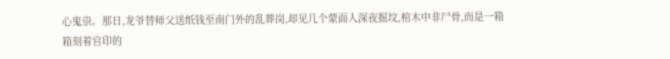心鬼祟。那日,龙爷替师父送纸钱至南门外的乱葬岗,却见几个蒙面人深夜掘坟,棺木中非尸骨,而是一箱箱刻着官印的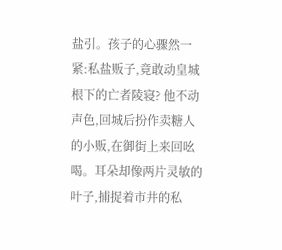盐引。孩子的心骤然一紧:私盐贩子,竟敢动皇城根下的亡者陵寝? 他不动声色,回城后扮作卖糖人的小贩,在御街上来回吆喝。耳朵却像两片灵敏的叶子,捕捉着市井的私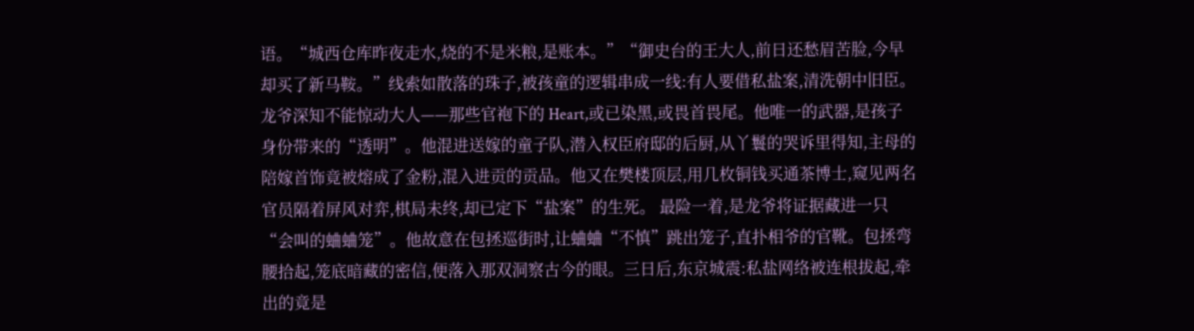语。“城西仓库昨夜走水,烧的不是米粮,是账本。”“御史台的王大人,前日还愁眉苦脸,今早却买了新马鞍。”线索如散落的珠子,被孩童的逻辑串成一线:有人要借私盐案,清洗朝中旧臣。 龙爷深知不能惊动大人——那些官袍下的 Heart,或已染黑,或畏首畏尾。他唯一的武器,是孩子身份带来的“透明”。他混进送嫁的童子队,潜入权臣府邸的后厨,从丫鬟的哭诉里得知,主母的陪嫁首饰竟被熔成了金粉,混入进贡的贡品。他又在樊楼顶层,用几枚铜钱买通茶博士,窥见两名官员隔着屏风对弈,棋局未终,却已定下“盐案”的生死。 最险一着,是龙爷将证据藏进一只“会叫的蛐蛐笼”。他故意在包拯巡街时,让蛐蛐“不慎”跳出笼子,直扑相爷的官靴。包拯弯腰拾起,笼底暗藏的密信,便落入那双洞察古今的眼。三日后,东京城震:私盐网络被连根拔起,牵出的竟是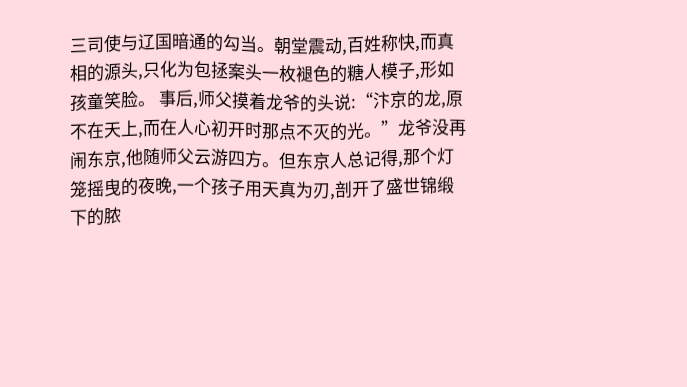三司使与辽国暗通的勾当。朝堂震动,百姓称快,而真相的源头,只化为包拯案头一枚褪色的糖人模子,形如孩童笑脸。 事后,师父摸着龙爷的头说:“汴京的龙,原不在天上,而在人心初开时那点不灭的光。”龙爷没再闹东京,他随师父云游四方。但东京人总记得,那个灯笼摇曳的夜晚,一个孩子用天真为刃,剖开了盛世锦缎下的脓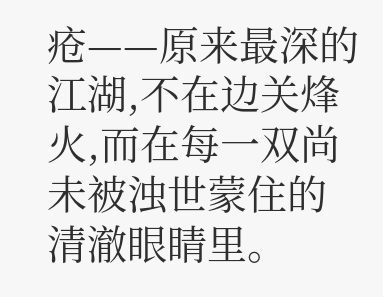疮——原来最深的江湖,不在边关烽火,而在每一双尚未被浊世蒙住的清澈眼睛里。